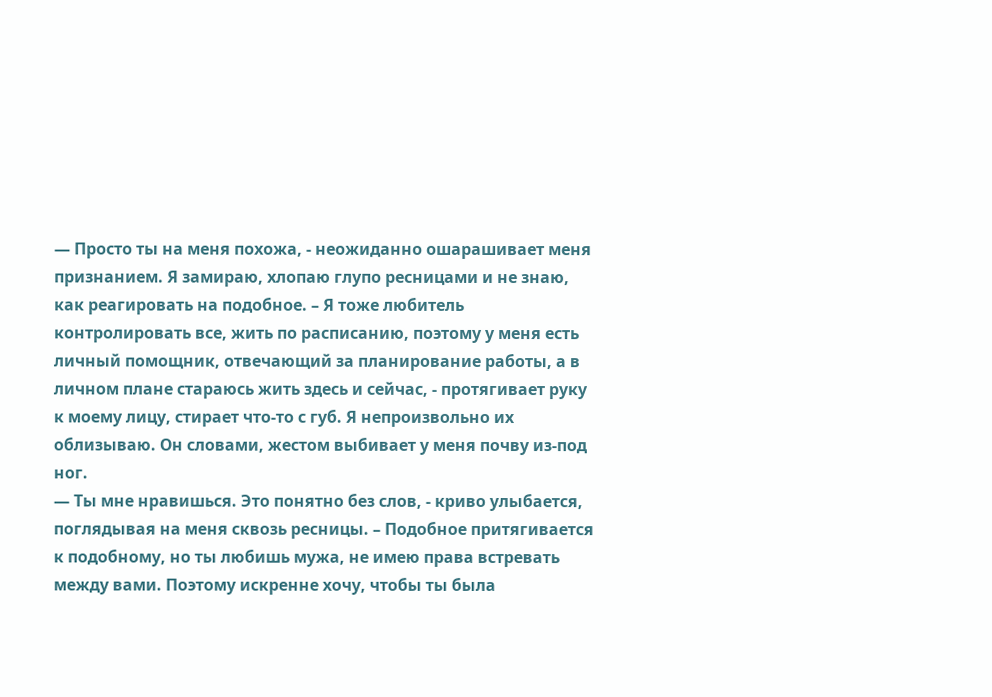— Просто ты на меня похожа, - неожиданно ошарашивает меня признанием. Я замираю, хлопаю глупо ресницами и не знаю, как реагировать на подобное. – Я тоже любитель контролировать все, жить по расписанию, поэтому у меня есть личный помощник, отвечающий за планирование работы, а в личном плане стараюсь жить здесь и сейчас, - протягивает руку к моему лицу, стирает что-то с губ. Я непроизвольно их облизываю. Он словами, жестом выбивает у меня почву из-под ног.
— Ты мне нравишься. Это понятно без слов, - криво улыбается, поглядывая на меня сквозь ресницы. – Подобное притягивается к подобному, но ты любишь мужа, не имею права встревать между вами. Поэтому искренне хочу, чтобы ты была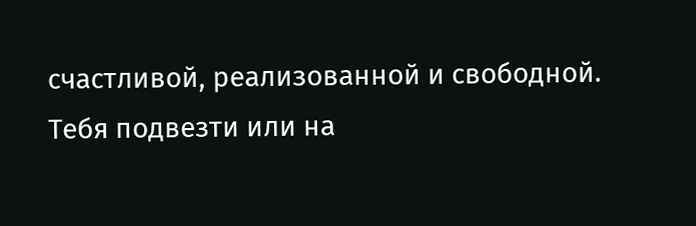счастливой, реализованной и свободной. Тебя подвезти или на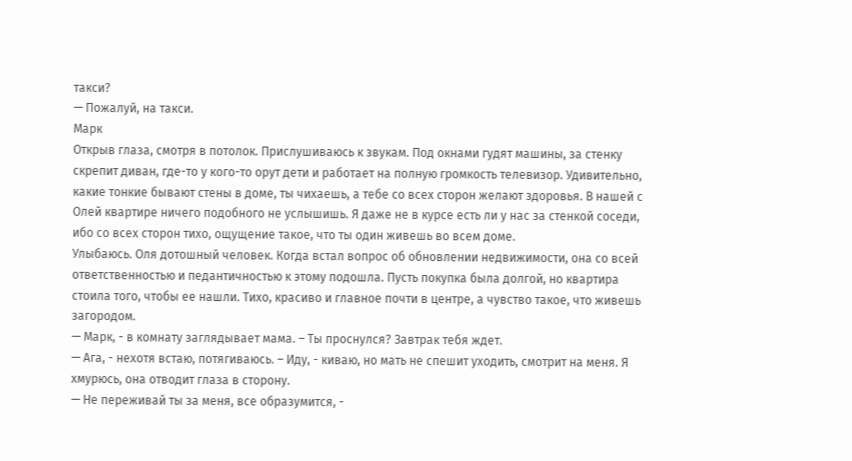такси?
— Пожалуй, на такси.
Марк
Открыв глаза, смотря в потолок. Прислушиваюсь к звукам. Под окнами гудят машины, за стенку скрепит диван, где-то у кого-то орут дети и работает на полную громкость телевизор. Удивительно, какие тонкие бывают стены в доме, ты чихаешь, а тебе со всех сторон желают здоровья. В нашей с Олей квартире ничего подобного не услышишь. Я даже не в курсе есть ли у нас за стенкой соседи, ибо со всех сторон тихо, ощущение такое, что ты один живешь во всем доме.
Улыбаюсь. Оля дотошный человек. Когда встал вопрос об обновлении недвижимости, она со всей ответственностью и педантичностью к этому подошла. Пусть покупка была долгой, но квартира стоила того, чтобы ее нашли. Тихо, красиво и главное почти в центре, а чувство такое, что живешь загородом.
— Марк, - в комнату заглядывает мама. – Ты проснулся? Завтрак тебя ждет.
— Ага, - нехотя встаю, потягиваюсь. – Иду, - киваю, но мать не спешит уходить, смотрит на меня. Я хмурюсь, она отводит глаза в сторону.
— Не переживай ты за меня, все образумится, -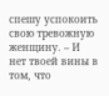спешу успокоить свою тревожную женщину. – И нет твоей вины в том, что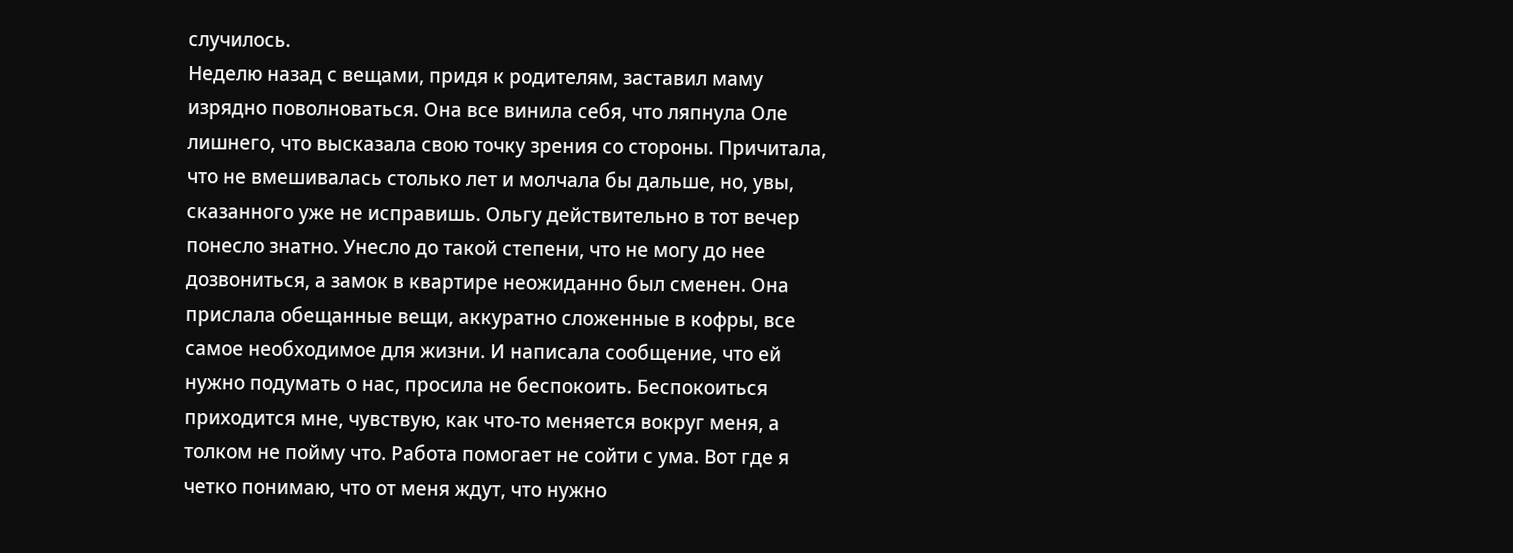случилось.
Неделю назад с вещами, придя к родителям, заставил маму изрядно поволноваться. Она все винила себя, что ляпнула Оле лишнего, что высказала свою точку зрения со стороны. Причитала, что не вмешивалась столько лет и молчала бы дальше, но, увы, сказанного уже не исправишь. Ольгу действительно в тот вечер понесло знатно. Унесло до такой степени, что не могу до нее дозвониться, а замок в квартире неожиданно был сменен. Она прислала обещанные вещи, аккуратно сложенные в кофры, все самое необходимое для жизни. И написала сообщение, что ей нужно подумать о нас, просила не беспокоить. Беспокоиться приходится мне, чувствую, как что-то меняется вокруг меня, а толком не пойму что. Работа помогает не сойти с ума. Вот где я четко понимаю, что от меня ждут, что нужно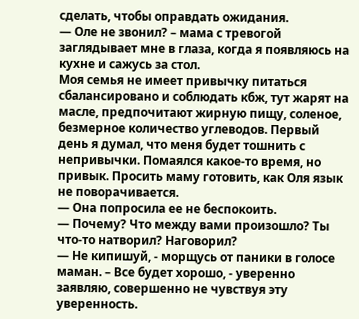сделать, чтобы оправдать ожидания.
— Оле не звонил? – мама с тревогой заглядывает мне в глаза, когда я появляюсь на кухне и сажусь за стол.
Моя семья не имеет привычку питаться сбалансировано и соблюдать кбж, тут жарят на масле, предпочитают жирную пищу, соленое, безмерное количество углеводов. Первый день я думал, что меня будет тошнить с непривычки. Помаялся какое-то время, но привык. Просить маму готовить, как Оля язык не поворачивается.
— Она попросила ее не беспокоить.
— Почему? Что между вами произошло? Ты что-то натворил? Наговорил?
— Не кипишуй, - морщусь от паники в голосе маман. – Все будет хорошо, - уверенно заявляю, совершенно не чувствуя эту уверенность.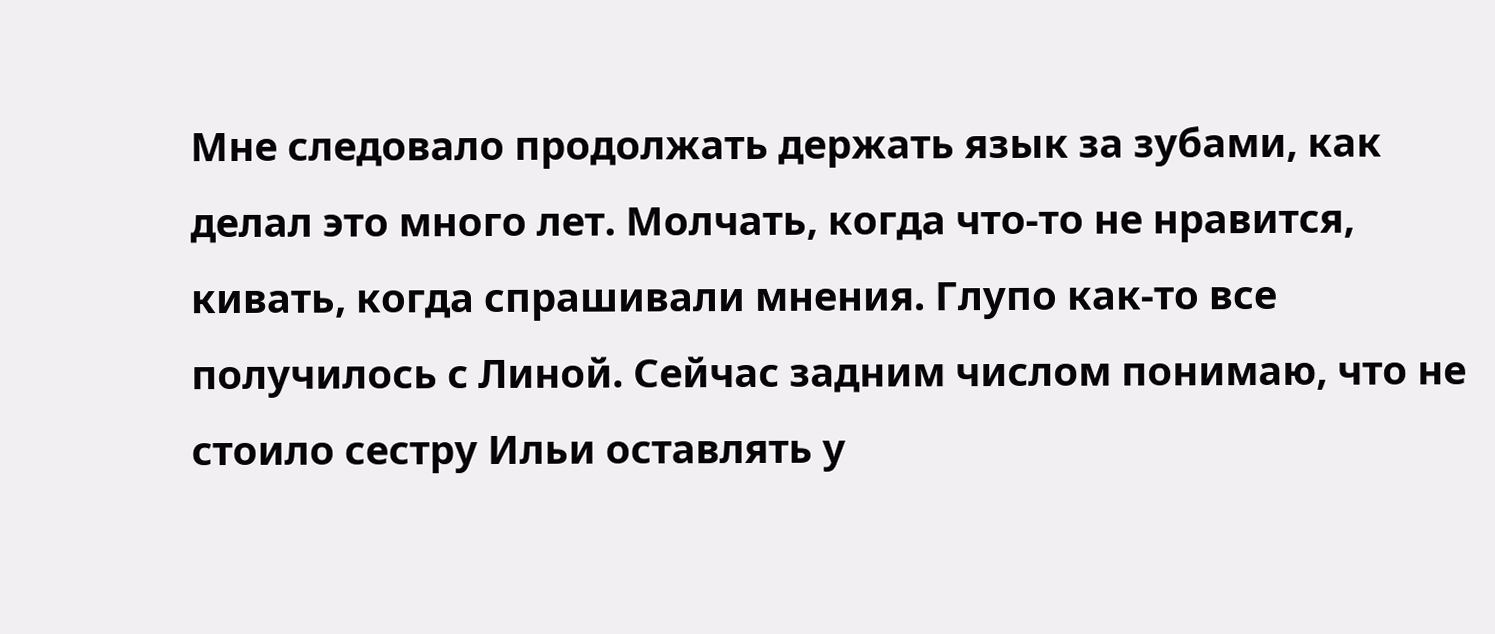Мне следовало продолжать держать язык за зубами, как делал это много лет. Молчать, когда что-то не нравится, кивать, когда спрашивали мнения. Глупо как-то все получилось с Линой. Сейчас задним числом понимаю, что не стоило сестру Ильи оставлять у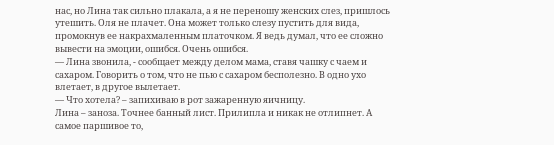нас, но Лина так сильно плакала, а я не переношу женских слез, пришлось утешить. Оля не плачет. Она может только слезу пустить для вида, промокнув ее накрахмаленным платочком. Я ведь думал, что ее сложно вывести на эмоции, ошибся. Очень ошибся.
— Лина звонила, - сообщает между делом мама, ставя чашку с чаем и сахаром. Говорить о том, что не пью с сахаром бесполезно. В одно ухо влетает, в другое вылетает.
— Что хотела? – запихиваю в рот зажаренную яичницу.
Лина – заноза. Точнее банный лист. Прилипла и никак не отлипнет. А самое паршивое то,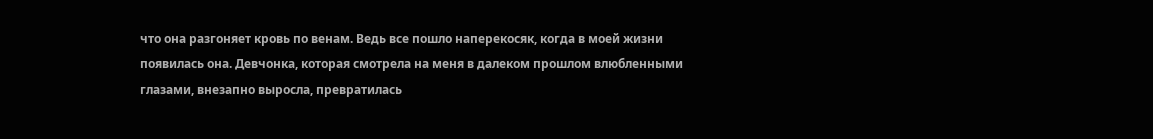что она разгоняет кровь по венам. Ведь все пошло наперекосяк, когда в моей жизни появилась она. Девчонка, которая смотрела на меня в далеком прошлом влюбленными глазами, внезапно выросла, превратилась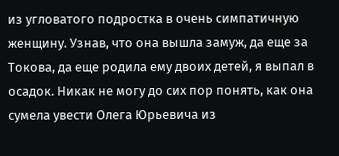из угловатого подростка в очень симпатичную женщину. Узнав, что она вышла замуж, да еще за Токова, да еще родила ему двоих детей, я выпал в осадок. Никак не могу до сих пор понять, как она сумела увести Олега Юрьевича из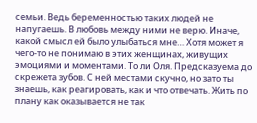семьи. Ведь беременностью таких людей не напугаешь. В любовь между ними не верю. Иначе, какой смысл ей было улыбаться мне… Хотя может я чего-то не понимаю в этих женщинах, живущих эмоциями и моментами. То ли Оля. Предсказуема до скрежета зубов. С ней местами скучно, но зато ты знаешь, как реагировать, как и что отвечать. Жить по плану как оказывается не так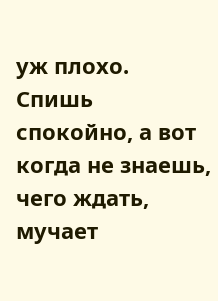уж плохо. Спишь спокойно, а вот когда не знаешь, чего ждать, мучает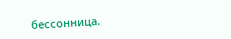бессонница.